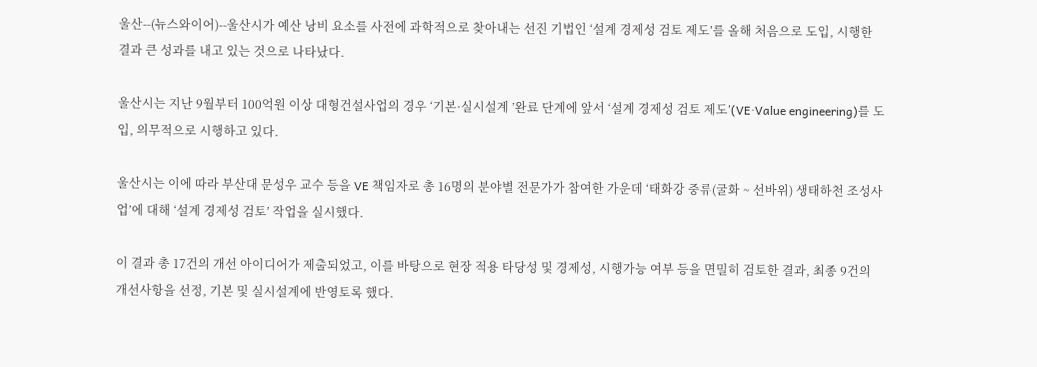울산--(뉴스와이어)--울산시가 예산 낭비 요소를 사전에 과학적으로 찾아내는 선진 기법인 ‘설계 경제성 검토 제도’를 올해 처음으로 도입, 시행한 결과 큰 성과를 내고 있는 것으로 나타났다.

울산시는 지난 9월부터 100억원 이상 대형건설사업의 경우 ‘기본·실시설계 ’완료 단계에 앞서 ‘설계 경제성 검토 제도’(VE·Value engineering)를 도입, 의무적으로 시행하고 있다.

울산시는 이에 따라 부산대 문성우 교수 등을 VE 책임자로 총 16명의 분야별 전문가가 참여한 가운데 ‘태화강 중류(굴화 ~ 선바위) 생태하천 조성사업’에 대해 ‘설계 경제성 검토’ 작업을 실시했다.

이 결과 총 17건의 개선 아이디어가 제출되었고, 이를 바탕으로 현장 적용 타당성 및 경제성, 시행가능 여부 등을 면밀히 검토한 결과, 최종 9건의 개선사항을 선정, 기본 및 실시설계에 반영토록 했다.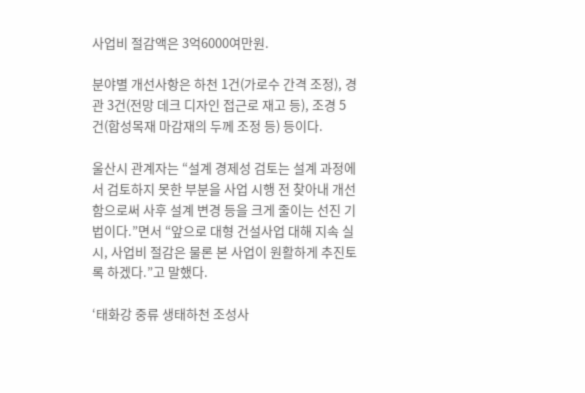사업비 절감액은 3억6000여만원.

분야별 개선사항은 하천 1건(가로수 간격 조정), 경관 3건(전망 데크 디자인 접근로 재고 등), 조경 5건(합성목재 마감재의 두께 조정 등) 등이다.

울산시 관계자는 “설계 경제성 검토는 설계 과정에서 검토하지 못한 부분을 사업 시행 전 찾아내 개선함으로써 사후 설계 변경 등을 크게 줄이는 선진 기법이다.”면서 “앞으로 대형 건설사업 대해 지속 실시, 사업비 절감은 물론 본 사업이 원활하게 추진토록 하겠다.”고 말했다.

‘태화강 중류 생태하천 조성사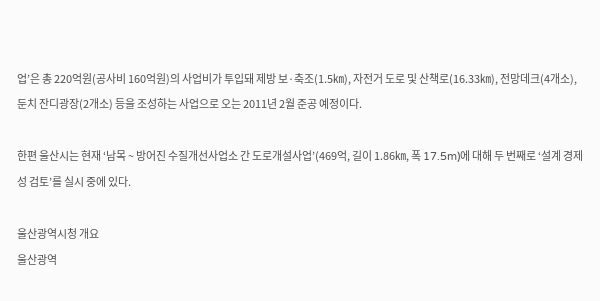업’은 총 220억원(공사비 160억원)의 사업비가 투입돼 제방 보·축조(1.5㎞), 자전거 도로 및 산책로(16.33㎞), 전망데크(4개소), 둔치 잔디광장(2개소) 등을 조성하는 사업으로 오는 2011년 2월 준공 예정이다.

한편 울산시는 현재 ‘남목 ~ 방어진 수질개선사업소 간 도로개설사업’(469억, 길이 1.86㎞, 폭 17.5m)에 대해 두 번째로 ‘설계 경제성 검토’를 실시 중에 있다.

울산광역시청 개요
울산광역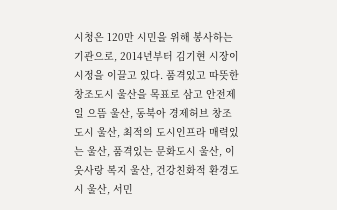시청은 120만 시민을 위해 봉사하는 기관으로, 2014년부터 김기현 시장이 시정을 이끌고 있다. 품격있고 따뜻한 창조도시 울산을 목표로 삼고 안전제일 으뜸 울산, 동북아 경제허브 창조도시 울산, 최적의 도시인프라 매력있는 울산, 품격있는 문화도시 울산, 이웃사랑 복지 울산, 건강친화적 환경도시 울산, 서민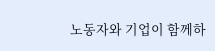노동자와 기업이 함께하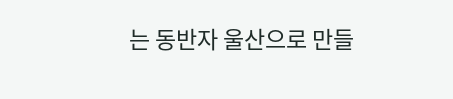는 동반자 울산으로 만들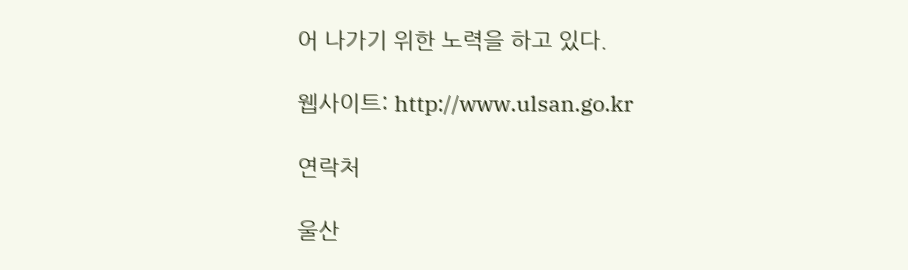어 나가기 위한 노력을 하고 있다.

웹사이트: http://www.ulsan.go.kr

연락처

울산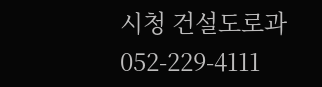시청 건설도로과
052-229-4111